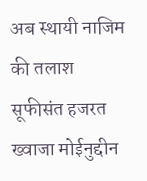अब स्थायी नाजिम की तलाश
सूफीसंत हजरत ख्वाजा मोईनुद्दीन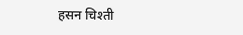हसन चिश्ती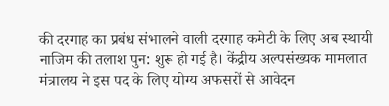की दरगाह का प्रबंध संभालने वाली दरगाह कमेटी के लिए अब स्थायी नाजिम की तलाश पुन: शुरू हो गई है। केंद्रीय अल्पसंख्यक मामलात मंत्रालय ने इस पद के लिए योग्य अफसरों से आवेदन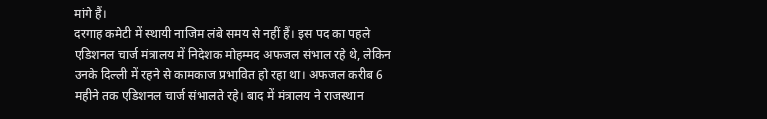मांगे हैं।
दरगाह कमेटी में स्थायी नाजिम लंबे समय से नहीं हैं। इस पद का पहले एडिशनल चार्ज मंत्रालय में निदेशक मोहम्मद अफजल संभाल रहे थे, लेकिन उनके दिल्ली में रहने से कामकाज प्रभावित हो रहा था। अफजल करीब 6 महीने तक एडिशनल चार्ज संभालते रहे। बाद में मंत्रालय ने राजस्थान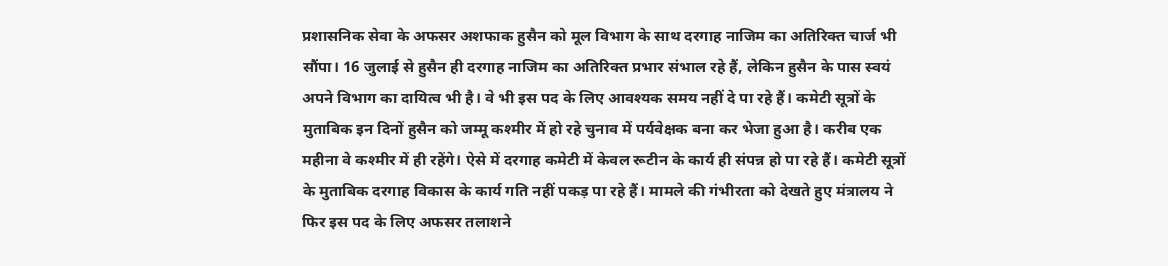प्रशासनिक सेवा के अफसर अशफाक हुसैन को मूल विभाग के साथ दरगाह नाजिम का अतिरिक्त चार्ज भी सौंपा। 16 जुलाई से हुसैन ही दरगाह नाजिम का अतिरिक्त प्रभार संभाल रहे हैं, लेकिन हुसैन के पास स्वयं अपने विभाग का दायित्व भी है। वे भी इस पद के लिए आवश्यक समय नहीं दे पा रहे हैं। कमेटी सूत्रों के मुताबिक इन दिनों हुसैन को जम्मू कश्मीर में हो रहे चुनाव में पर्यवेक्षक बना कर भेजा हुआ है। करीब एक महीना वे कश्मीर में ही रहेंगे। ऐसे में दरगाह कमेटी में केवल रूटीन के कार्य ही संपन्न हो पा रहे हैं। कमेटी सूत्रों के मुताबिक दरगाह विकास के कार्य गति नहीं पकड़ पा रहे हैं। मामले की गंभीरता को देखते हुए मंत्रालय ने फिर इस पद के लिए अफसर तलाशने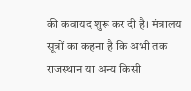की कवायद शुरू कर दी है। मंत्रालय सूत्रों का कहना है कि अभी तक राजस्थान या अन्य किसी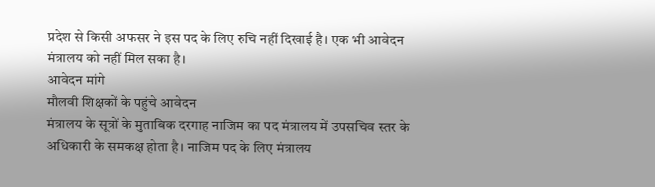प्रदेश से किसी अफसर ने इस पद के लिए रुचि नहीं दिखाई है। एक भी आवेदन मंत्रालय को नहीं मिल सका है।
आवेदन मांगे
मौलवी शिक्षकों के पहुंचे आवेदन
मंत्रालय के सूत्रों के मुताबिक दरगाह नाजिम का पद मंत्रालय में उपसचिव स्तर के अधिकारी के समकक्ष होता है। नाजिम पद के लिए मंत्रालय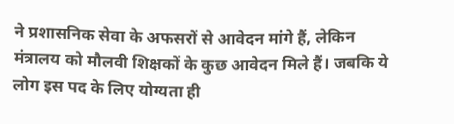ने प्रशासनिक सेवा के अफसरों से आवेदन मांगे हैं, लेकिन मंत्रालय को मौलवी शिक्षकों के कुछ आवेदन मिले हैं। जबकि ये लोग इस पद के लिए योग्यता ही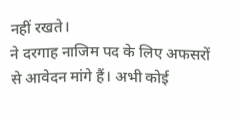नहीं रखते।
ने दरगाह नाजिम पद के लिए अफसरों से आवेदन मांगे हैं। अभी कोई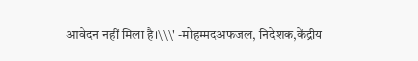आवेदन नहीं मिला है।\\\' -मोहम्मदअफजल, निदेशक,केंद्रीय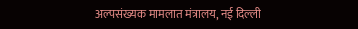अल्पसंख्यक मामलात मंत्रालय, नई दिल्ली